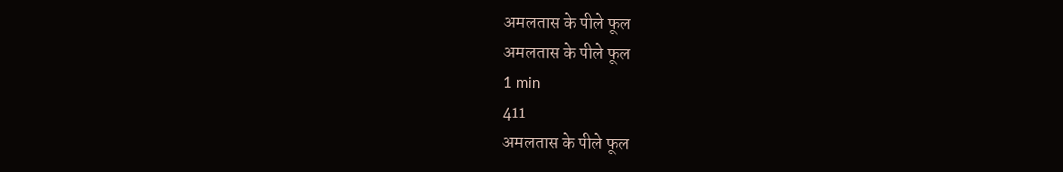अमलतास के पीले फूल
अमलतास के पीले फूल
1 min
411
अमलतास के पीले फूल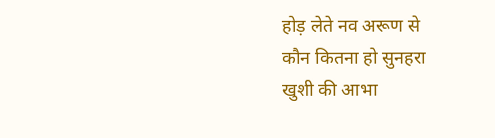होड़ लेते नव अरूण से
कौन कितना हो सुनहरा
खुशी की आभा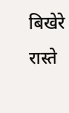बिखेरे
रास्ते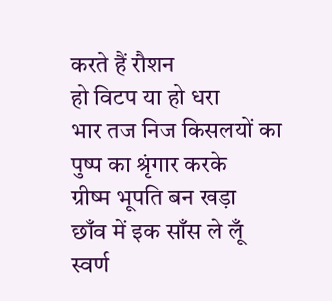करते हैं रौशन
हो विटप या हो धरा
भार तज निज किसलयों का
पुष्प का श्रृंगार करके
ग्रीष्म भूपति बन खड़ा
छाँव में इक साँस ले लूँ
स्वर्ण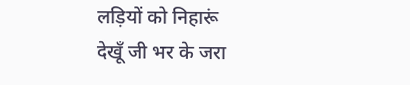लड़ियों को निहारूं
देखूँ जी भर के जरा